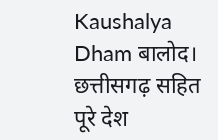Kaushalya Dham बालोद। छत्तीसगढ़ सहित पूरे देश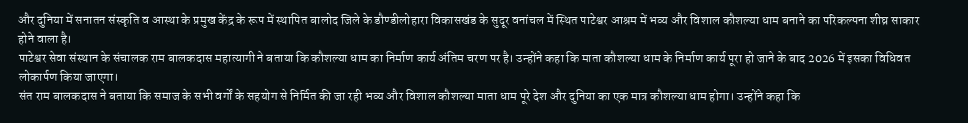और दुनिया में सनातन संस्कृति व आस्था के प्रमुख केंद्र के रूप में स्थापित बालोद जिले के डौण्डीलोहारा विकासखंड के सुदूर वनांचल में स्थित पाटेश्वर आश्रम में भव्य और विशाल कौशल्या धाम बनाने का परिकल्पना शीघ्र साकार होने वाला है।
पाटेश्वर सेवा संस्थान के संचालक राम बालकदास महात्यागी ने बताया कि कौशल्या धाम का निर्माण कार्य अंतिम चरण पर है। उन्होंने कहा कि माता कौशल्या धाम के निर्माण कार्य पूरा हो जाने के बाद 2026 में इसका विधिवत लोकार्पण किया जाएगा।
संत राम बालकदास ने बताया कि समाज के सभी वर्गों के सहयोग से निर्मित की जा रही भव्य और विशाल कौशल्या माता धाम पूरे देश और दुनिया का एक मात्र कौशल्या धाम होगा। उन्होंने कहा कि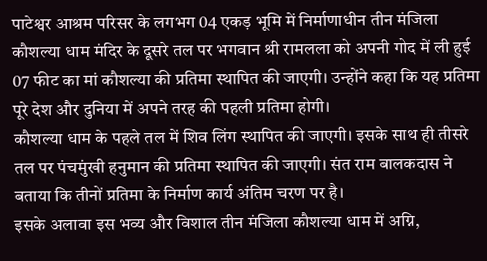पाटेश्वर आश्रम परिसर के लगभग 04 एकड़ भूमि में निर्माणाधीन तीन मंजिला कौशल्या धाम मंदिर के दूसरे तल पर भगवान श्री रामलला को अपनी गोद में ली हुई 07 फीट का मां कौशल्या की प्रतिमा स्थापित की जाएगी। उन्होंने कहा कि यह प्रतिमा पूरे देश और दुनिया में अपने तरह की पहली प्रतिमा होगी।
कौशल्या धाम के पहले तल में शिव लिंग स्थापित की जाएगी। इसके साथ ही तीसरे तल पर पंचमुंखी हनुमान की प्रतिमा स्थापित की जाएगी। संत राम बालकदास ने बताया कि तीनों प्रतिमा के निर्माण कार्य अंतिम चरण पर है।
इसके अलावा इस भव्य और विशाल तीन मंजिला कौशल्या धाम में अग्नि,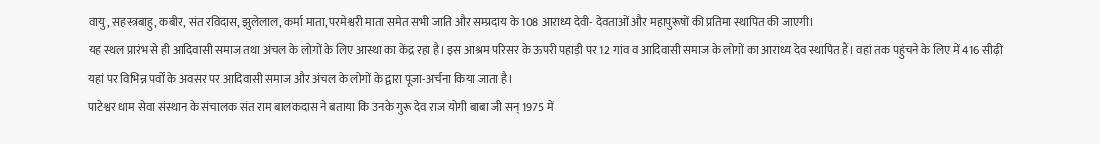वायु, सहस्त्रबाहु, कबीर, संत रविदास, झुलेलाल, कर्मा माता, परमेश्वरी माता समेत सभी जाति और सम्प्रदाय के 108 आराध्य देवी- देवताओं और महापुरूषों की प्रतिमा स्थापित की जाएगी।
यह स्थल प्रारंभ से ही आदिवासी समाज तथा अंचल के लोगों के लिए आस्था का केंद्र रहा है। इस आश्रम परिसर के ऊपरी पहाड़ी पर 12 गांव व आदिवासी समाज के लोगों का आराध्य देव स्थापित हैं। वहां तक पहुंचने के लिए में 416 सीढ़ी यहां पर विभिन्न पर्वों के अवसर पर आदिवासी समाज और अंचल के लोगों के द्वारा पूजा-अर्चना किया जाता है।
पाटेश्वर धाम सेवा संस्थान के संचालक संत राम बालकदास ने बताया कि उनके गुरू देव राज योगी बाबा जी सन् 1975 में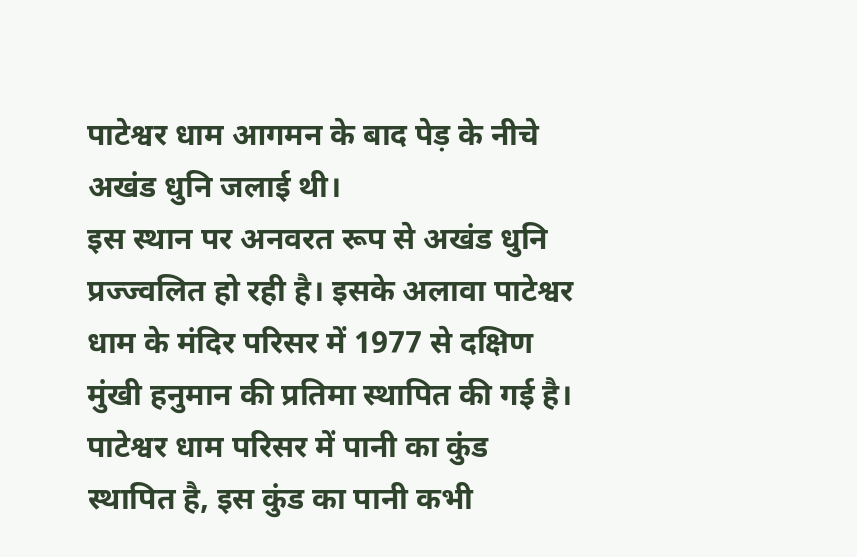पाटेश्वर धाम आगमन के बाद पेड़ के नीचे अखंड धुनि जलाई थी।
इस स्थान पर अनवरत रूप से अखंड धुनि प्रज्ज्वलित हो रही है। इसके अलावा पाटेश्वर धाम के मंदिर परिसर में 1977 से दक्षिण मुंखी हनुमान की प्रतिमा स्थापित की गई है। पाटेश्वर धाम परिसर में पानी का कुंड स्थापित है, इस कुंड का पानी कभी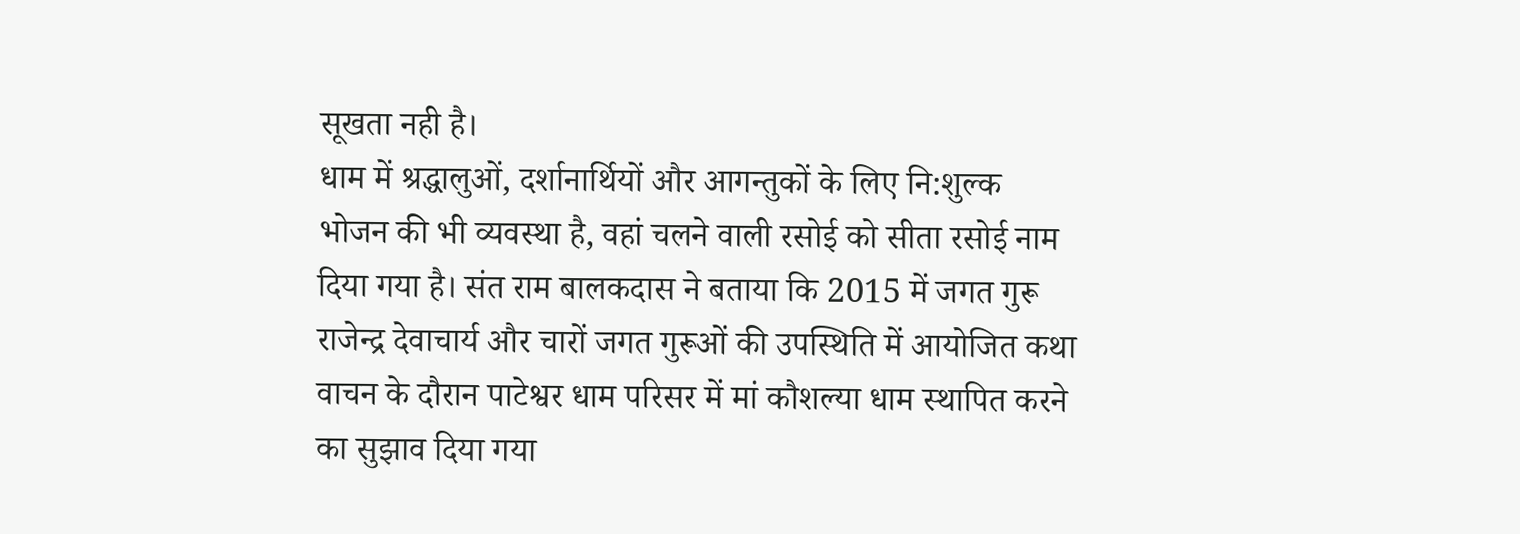सूखता नही है।
धाम में श्रद्धालुओं, दर्शानार्थियों और आगन्तुकों के लिए नि:शुल्क भोजन की भी व्यवस्था है, वहां चलने वाली रसोई को सीता रसोई नाम दिया गया है। संत राम बालकदास ने बताया कि 2015 में जगत गुरू राजेन्द्र देवाचार्य और चारों जगत गुरूओं की उपस्थिति में आयोजित कथा वाचन के दौरान पाटेश्वर धाम परिसर में मां कौशल्या धाम स्थापित करने का सुझाव दिया गया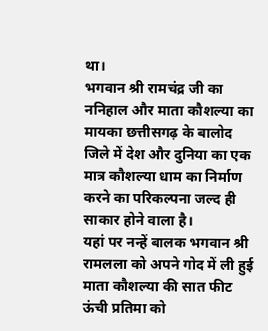था।
भगवान श्री रामचंद्र जी का ननिहाल और माता कौशल्या का मायका छत्तीसगढ़ के बालोद जिले में देश और दुनिया का एक मात्र कौशल्या धाम का निर्माण करने का परिकल्पना जल्द ही साकार होने वाला है।
यहां पर नन्हें बालक भगवान श्री रामलला को अपने गोद में ली हुई माता कौशल्या की सात फीट ऊंची प्रतिमा को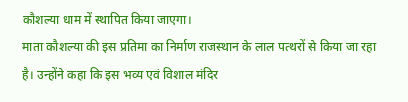कौशल्या धाम में स्थापित किया जाएगा।
माता कौशल्या की इस प्रतिमा का निर्माण राजस्थान के लाल पत्थरों से किया जा रहा है। उन्होंने कहा कि इस भव्य एवं विशाल मंदिर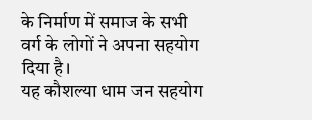के निर्माण में समाज के सभी वर्ग के लोगों ने अपना सहयोग दिया है।
यह कौशल्या धाम जन सहयोग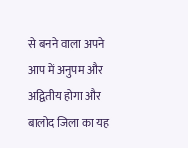से बनने वाला अपने आप में अनुपम और अद्वितीय होगा और बालोद जिला का यह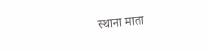स्थाना माता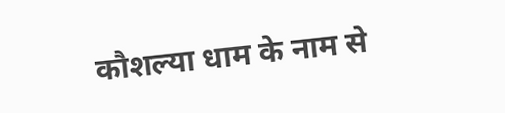कौशल्या धाम के नाम से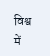विश्व में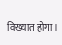विख्यात होगा।